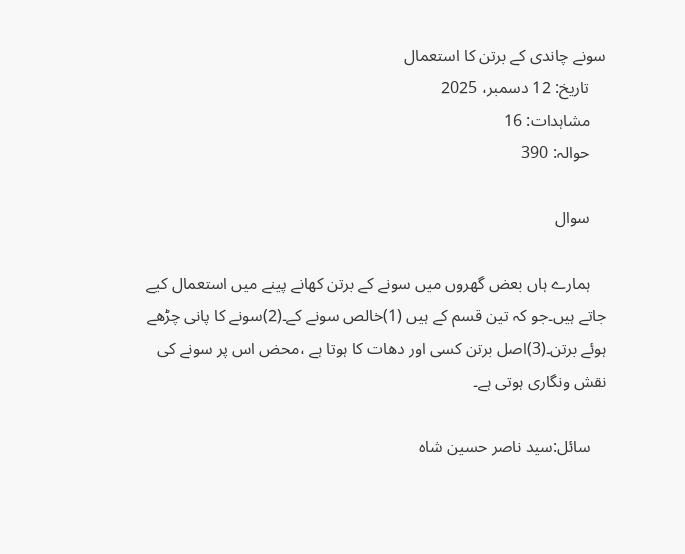سونے چاندی کے برتن کا استعمال
    تاریخ: 12 دسمبر، 2025
    مشاہدات: 16
    حوالہ: 390

    سوال

    ہمارے ہاں بعض گھروں میں سونے کے برتن کھانے پینے میں استعمال کیے جاتے ہیں۔جو کہ تین قسم کے ہیں (1)خالص سونے کے۔(2)سونے کا پانی چڑھے ہوئے برتن۔(3)اصل برتن کسی اور دھات کا ہوتا ہے ،محض اس پر سونے کی نقش ونگاری ہوتی ہے۔

    سائل:سید ناصر حسین شاہ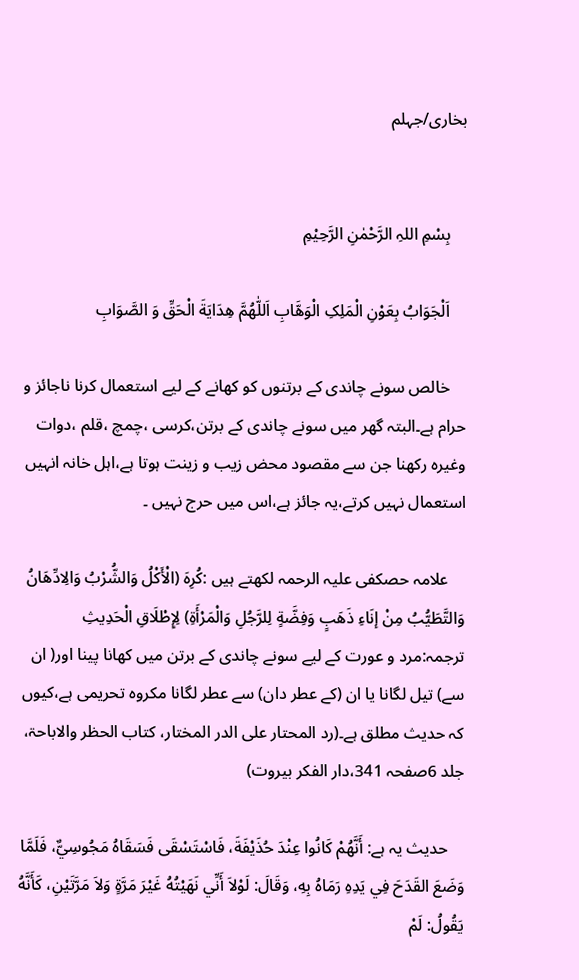بخاری/جہلم


    بِسْمِ اللہِ الرَّحْمٰنِ الرَّحِيْمِ

    اَلْجَوَابُ بِعَوْنِ الْمَلِکِ الْوَھَّابِ اَللّٰھُمَّ ھِدَايَةَ الْحَقِّ وَ الصَّوَابِ

    خالص سونے چاندی کے برتنوں کو کھانے کے لیے استعمال کرنا ناجائز و حرام ہے۔البتہ گھر میں سونے چاندی کے برتن،کرسی ،چمچ ،قلم ،دوات وغیرہ رکھنا جن سے مقصود محض زیب و زینت ہوتا ہے،اہل خانہ انہیں استعمال نہیں کرتے،یہ جائز ہے،اس میں حرج نہیں ۔

    علامہ حصکفی علیہ الرحمہ لکھتے ہیں :كُرِهَ (الْأَكْلُ وَالشُّرْبُ وَالِادِّهَانُ وَالتَّطَيُّبُ مِنْ إنَاءِ ذَهَبٍ وَفِضَّةٍ لِلرَّجُلِ وَالْمَرْأَةِ) لِإِطْلَاقِ الْحَدِيثِ ترجمہ:مرد و عورت کے لیے سونے چاندی کے برتن میں کھانا پینا اور( ان سے) تیل لگانا یا ان (کے عطر دان) سے عطر لگانا مکروہ تحریمی ہے،کیوں کہ حدیث مطلق ہے۔(رد المحتار علی الدر المختار، کتاب الحظر والاباحۃ، جلد 6صفحہ 341،دار الفکر بیروت)

    حدیث یہ ہے: أَنَّهُمْ كَانُوا عِنْدَ حُذَيْفَةَ، فَاسْتَسْقَى فَسَقَاهُ مَجُوسِيٌّ، فَلَمَّا وَضَعَ القَدَحَ فِي يَدِهِ رَمَاهُ بِهِ، وَقَالَ: لَوْلاَ أَنِّي نَهَيْتُهُ غَيْرَ مَرَّةٍ وَلاَ مَرَّتَيْنِ، كَأَنَّهُ يَقُولُ: لَمْ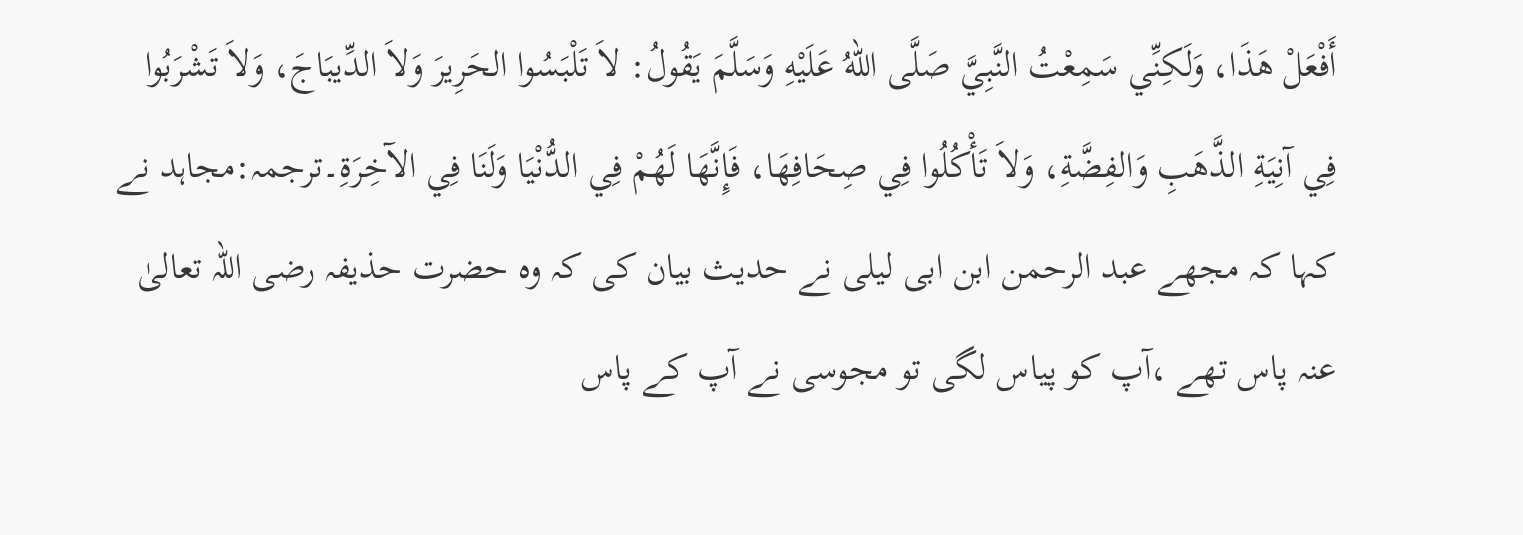أَفْعَلْ هَذَا، وَلَكِنِّي سَمِعْتُ النَّبِيَّ صَلَّى اللهُ عَلَيْهِ وَسَلَّمَ يَقُولُ: لاَ تَلْبَسُوا الحَرِيرَ وَلاَ الدِّيبَاجَ، وَلاَ تَشْرَبُوا فِي آنِيَةِ الذَّهَبِ وَالفِضَّةِ، وَلاَ تَأْكُلُوا فِي صِحَافِهَا، فَإِنَّهَا لَهُمْ فِي الدُّنْيَا وَلَنَا فِي الآخِرَةِ۔ترجمہ:مجاہد نے کہا کہ مجھے عبد الرحمن ابن ابی لیلی نے حدیث بیان کی کہ وہ حضرت حذیفہ رضی اللہ تعالیٰ عنہ پاس تھے ،آپ کو پیاس لگی تو مجوسی نے آپ کے پاس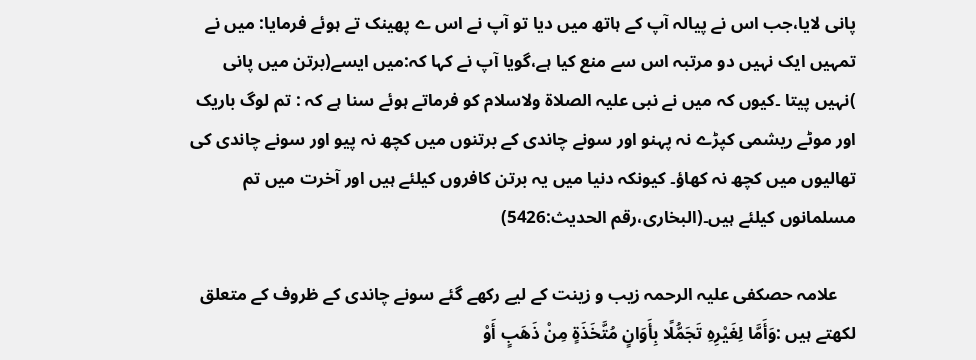پانی لایا،جب اس نے پیالہ آپ کے ہاتھ میں دیا تو آپ نے اس ے پھینک تے ہوئے فرمایا: میں نے تمہیں ایک نہیں دو مرتبہ اس سے منع کیا ہے،گویا آپ نے کہا کہ:میں ایسے(برتن میں پانی )نہیں پیتا ۔کیوں کہ میں نے نبی علیہ الصلاۃ ولاسلام کو فرماتے ہوئے سنا ہے کہ : تم لوگ باریک اور موٹے ریشمی کپڑے نہ پہنو اور سونے چاندی کے برتنوں میں کچھ نہ پیو اور سونے چاندی کی تھالیوں میں کچھ نہ کھاؤ۔ کیونکہ دنیا میں یہ برتن کافروں کیلئے ہیں اور آخرت میں تم مسلمانوں کیلئے ہیں۔(البخاری،رقم الحدیث:5426)

    علامہ حصکفی علیہ الرحمہ زیب و زینت کے لیے رکھے گئے سونے چاندی کے ظروف کے متعلق لکھتے ہیں :وَأَمَّا لِغَيْرِهِ تَجَمُّلًا بِأَوَانٍ مُتَّخَذَةٍ مِنْ ذَهَبٍ أَوْ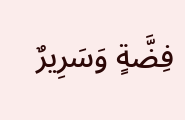فِضَّةٍ وَسَرِيرٌ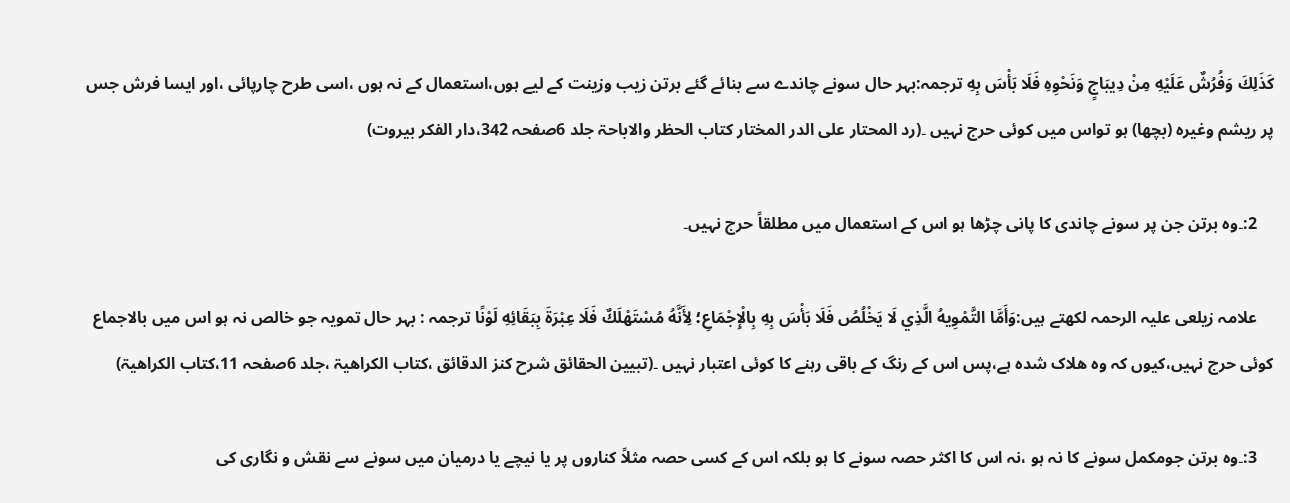كَذَلِكَ وَفُرُشٌ عَلَيْهِ مِنْ دِيبَاجٍ وَنَحْوِهِ فَلَا بَأْسَ بِهِ ترجمہ:بہر حال سونے چاندے سے بنائے گئے برتن زیب وزینت کے لیے ہوں،استعمال کے نہ ہوں ،اسی طرح چارپائی ،اور ایسا فرش جس پر ریشم وغیرہ (بچھا) ہو تواس میں کوئی حرج نہیں ۔(رد المحتار علی الدر المختار کتاب الحظر والاباحۃ جلد 6صفحہ 342،دار الفکر بیروت)

    2:۔وہ برتن جن پر سونے چاندی کا پانی چڑھا ہو اس کے استعمال میں مطلقاً حرج نہیں۔

    علامہ زیلعی علیہ الرحمہ لکھتے ہیں:وَأَمَّا التَّمْوِيهُ الَّذِي لَا يَخْلُصُ فَلَا بَأْسَ بِهِ بِالْإِجْمَاعِ؛ لِأَنَّهُ مُسْتَهْلَكٌ فَلَا عِبْرَةَ بِبَقَائِهِ لَوْنًا ترجمہ : بہر حال تمویہ جو خالص نہ ہو اس میں بالاجماع کوئی حرج نہیں،کیوں کہ وہ ھلاک شدہ ہے،پس اس کے رنگ کے باقی رہنے کا کوئی اعتبار نہیں ۔(تبيين الحقائق شرح كنز الدقائق ،کتاب الکراھیۃ ،جلد 6صفحہ 11،کتاب الکراھیۃ)

    3:۔وہ برتن جومکمل سونے کا نہ ہو ،نہ اس کا اکثر حصہ سونے کا ہو بلکہ اس کے کسی حصہ مثلاً کناروں پر یا نیچے یا درمیان میں سونے سے نقش و نگاری کی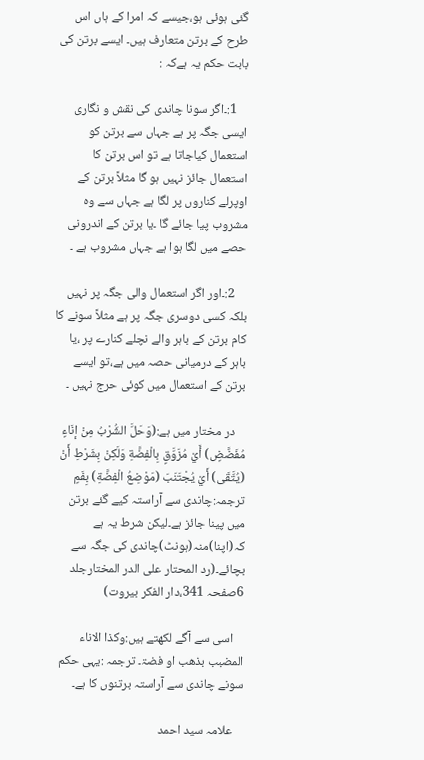گئی ہوئی ہو،جیسے کہ امرا کے ہاں اس طرح کے برتن متعارف ہیں۔ ایسے برتن کی بابت حکم یہ ہےکہ :

    1:۔اگر سونا چاندی کی نقش و نگاری ایسی جگہ پر ہے جہاں سے برتن کو استعمال کیاجاتا ہے تو اس برتن کا استعمال جائز نہیں ہو گا مثلاً برتن کے اوپرلے کناروں پر لگا ہے جہاں سے وہ مشروب پیا جائے گا ۔یا برتن کے اندرونی حصے میں لگا ہوا ہے جہاں مشروب ہے ۔

    2:۔اور اگر استعمال والی جگہ پر نہیں بلکہ کسی دوسری جگہ پر ہے مثلاً سونے کا کام برتن کے باہر والے نچلے کنارے پر ،یا باہر کے درمیانی حصہ میں ہے،تو ایسے برتن کے استعمال میں کوئی حرج نہیں ۔

    در مختار میں ہے:(وَحَلَّ الشُّرْبُ مِنْ إنَاءٍ مُفَضَّضٍ) أَيْ مُزَوَّقٍ بِالْفِضَّةِ وَلَكِنْ بِشَرْطِ أَنْ (يُتَّقَى) أَيْ يُجْتَنَبَ (مَوْضِعُ الْفِضَّةِ) بِفَمٍ ترجمہ:چاندی سے آراستہ کیے گئے برتن میں پینا جائز ہے۔لیکن شرط یہ ہے کہ(اپنا)منہ(ہونٹ)چاندی کی جگہ سے بچائے۔(رد المحتار علی الدر المختارجلد 6صفحہ 341،دار الفکر بیروت)

    اسی سے آگے لکھتے ہیں:وکذا الاناء المضبب بذھب او فضۃ۔ ترجمہ :یہی حکم سونے چاندی سے آراستہ برتنوں کا ہے۔

    علامہ سید احمد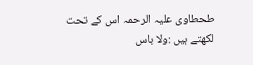طحطاوی علیہ الرحمہ اس کے تحت لکھتے ہیں :ولا باس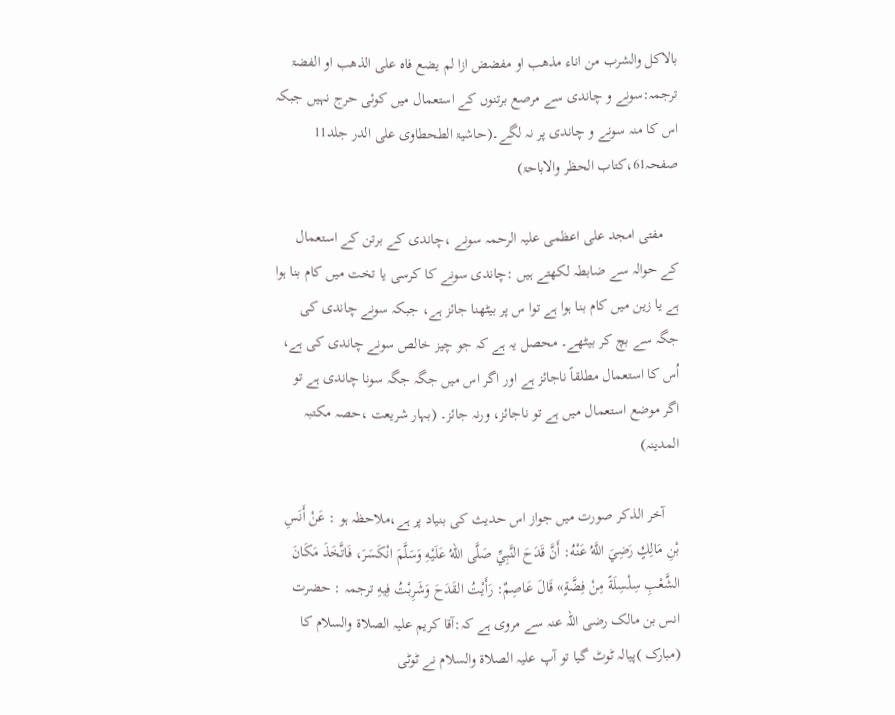بالاکل والشرب من اناء مذھب او مفضض ازا لم یضع فاہ علی الذھب او الفضۃ ترجمہ:سونے و چاندی سے مرصع برتنوں کے استعمال میں کوئی حرج نہیں جبکہ اس کا منہ سونے و چاندی پر نہ لگے۔(حاشیۃ الطحطاوی علی الدر جلد11 صفحہ61،کتاب الحظر والاباحۃ)

    مفتی امجد علی اعظمی علیہ الرحمہ سونے ،چاندی کے برتن کے استعمال کے حوالہ سے ضابطہ لکھتے ہیں :چاندی سونے کا کرسی یا تخت میں کام بنا ہوا ہے یا زین میں کام بنا ہوا ہے توا س پر بیٹھنا جائز ہے، جبکہ سونے چاندی کی جگہ سے بچ کر بیٹھے۔ محصل یہ ہے کہ جو چیز خالص سونے چاندی کی ہے، اُس کا استعمال مطلقاً ناجائز ہے اور اگر اس میں جگہ جگہ سونا چاندی ہے تو اگر موضع استعمال میں ہے تو ناجائز، ورنہ جائز۔ (بہار شریعت ،حصہ مکتبہ المدینہ)

    آخر الذکر صورت میں جواز اس حدیث کی بنیاد پر ہے،ملاحظہ ہو : عَنْ أَنَسِ بْنِ مَالِكٍ رَضِيَ اللَّهُ عَنْهُ: أَنَّ قَدَحَ النَّبِيِّ صَلَّى اللهُ عَلَيْهِ وَسَلَّمَ انْكَسَرَ، فَاتَّخَذَ مَكَانَ الشَّعْبِ سِلْسِلَةً مِنْ فِضَّةٍ» قَالَ عَاصِمٌ: رَأَيْتُ القَدَحَ وَشَرِبْتُ فِيهِ ترجمہ : حضرت انس بن مالک رضی اللہ عنہ سے مروی ہے کہ:آقا کریم علیہ الصلاۃ والسلام کا (مبارک )پیالہ ٹوٹ گیا تو آپ علیہ الصلاۃ والسلام نے ٹوٹی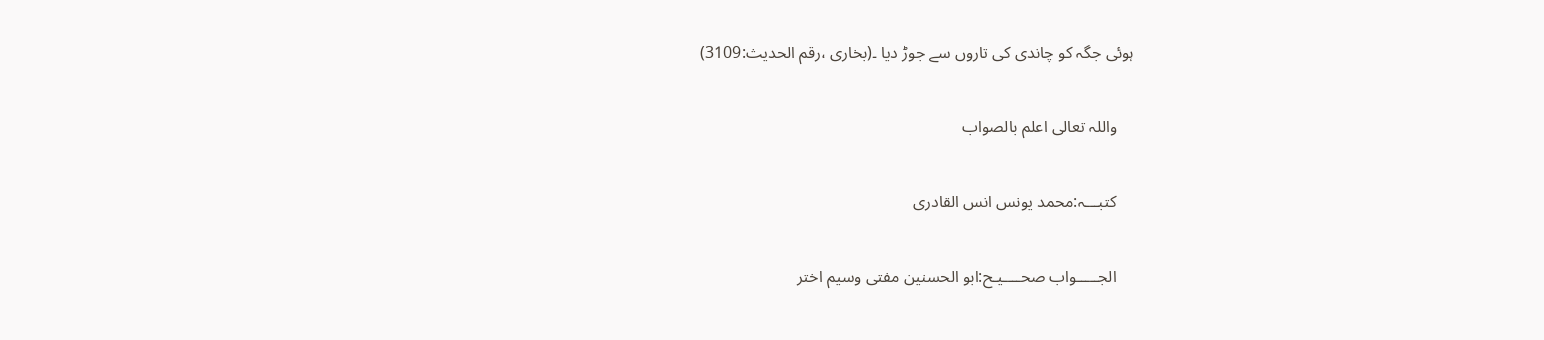ہوئی جگہ کو چاندی کی تاروں سے جوڑ دیا ۔(بخاری ،رقم الحدیث:3109)

    واللہ تعالی اعلم بالصواب

    کتبـــہ:محمد یونس انس القادری

    الجـــــواب صحــــیـح:ابو الحسنین مفتی وسیم اختر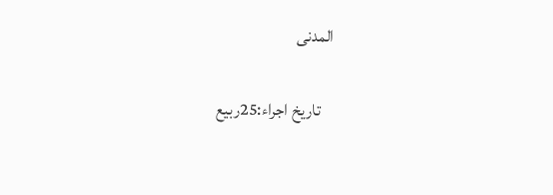المدنی

    تاریخ اجراء:25ربیع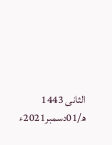الثانی 1443 ھ/01دسمبر2021ء